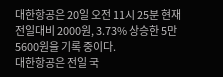대한항공은 20일 오전 11시 25분 현재 전일대비 2000원, 3.73% 상승한 5만5600원을 기록 중이다.
대한항공은 전일 국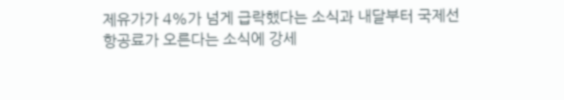제유가가 4%가 넘게 급락했다는 소식과 내달부터 국제선 항공료가 오른다는 소식에 강세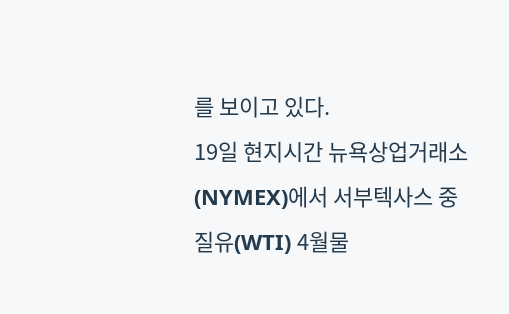를 보이고 있다.
19일 현지시간 뉴욕상업거래소(NYMEX)에서 서부텍사스 중질유(WTI) 4월물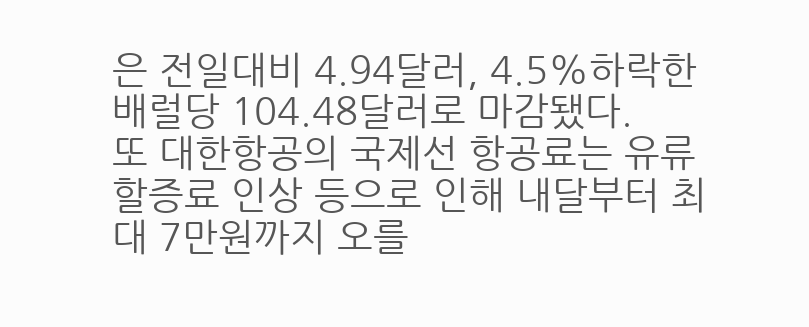은 전일대비 4.94달러, 4.5%하락한 배럴당 104.48달러로 마감됐다.
또 대한항공의 국제선 항공료는 유류 할증료 인상 등으로 인해 내달부터 최대 7만원까지 오를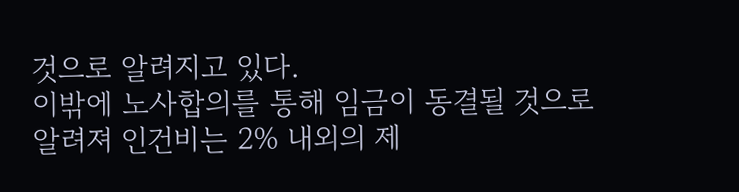것으로 알려지고 있다.
이밖에 노사합의를 통해 임금이 동결될 것으로 알려져 인건비는 2% 내외의 제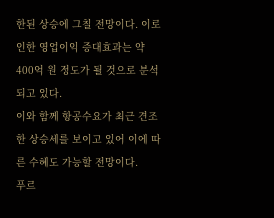한된 상승에 그칠 전망이다. 이로 인한 영업이익 증대효과는 약 400억 원 정도가 될 것으로 분석되고 있다.
이와 함께 항공수요가 최근 견조한 상승세를 보이고 있어 이에 따른 수혜도 가능할 전망이다.
푸르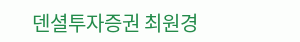덴셜투자증권 최원경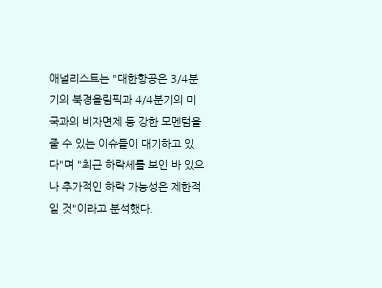애널리스트는 "대한항공은 3/4분기의 북경올림픽과 4/4분기의 미국과의 비자면제 등 강한 모멘텀을 줄 수 있는 이슈들이 대기하고 있다"며 "최근 하락세를 보인 바 있으나 추가적인 하락 가능성은 제한적일 것"이라고 분석했다.